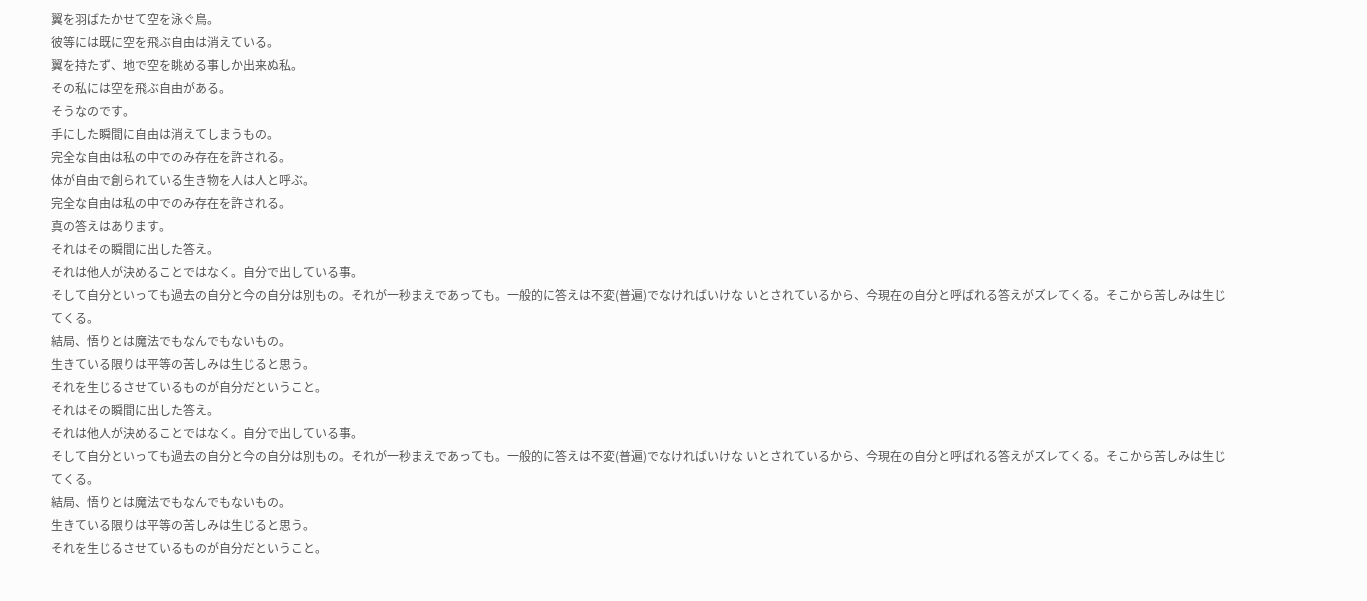翼を羽ばたかせて空を泳ぐ鳥。
彼等には既に空を飛ぶ自由は消えている。
翼を持たず、地で空を眺める事しか出来ぬ私。
その私には空を飛ぶ自由がある。
そうなのです。
手にした瞬間に自由は消えてしまうもの。
完全な自由は私の中でのみ存在を許される。
体が自由で創られている生き物を人は人と呼ぶ。
完全な自由は私の中でのみ存在を許される。
真の答えはあります。
それはその瞬間に出した答え。
それは他人が決めることではなく。自分で出している事。
そして自分といっても過去の自分と今の自分は別もの。それが一秒まえであっても。一般的に答えは不変(普遍)でなければいけな いとされているから、今現在の自分と呼ばれる答えがズレてくる。そこから苦しみは生じてくる。
結局、悟りとは魔法でもなんでもないもの。
生きている限りは平等の苦しみは生じると思う。
それを生じるさせているものが自分だということ。
それはその瞬間に出した答え。
それは他人が決めることではなく。自分で出している事。
そして自分といっても過去の自分と今の自分は別もの。それが一秒まえであっても。一般的に答えは不変(普遍)でなければいけな いとされているから、今現在の自分と呼ばれる答えがズレてくる。そこから苦しみは生じてくる。
結局、悟りとは魔法でもなんでもないもの。
生きている限りは平等の苦しみは生じると思う。
それを生じるさせているものが自分だということ。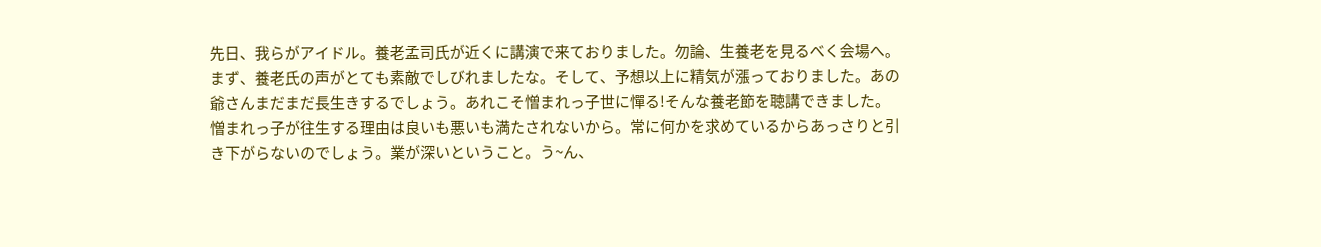先日、我らがアイドル。養老孟司氏が近くに講演で来ておりました。勿論、生養老を見るべく会場へ。
まず、養老氏の声がとても素敵でしびれましたな。そして、予想以上に精気が漲っておりました。あの爺さんまだまだ長生きするでしょう。あれこそ憎まれっ子世に憚る!そんな養老節を聴講できました。
憎まれっ子が往生する理由は良いも悪いも満たされないから。常に何かを求めているからあっさりと引き下がらないのでしょう。業が深いということ。う~ん、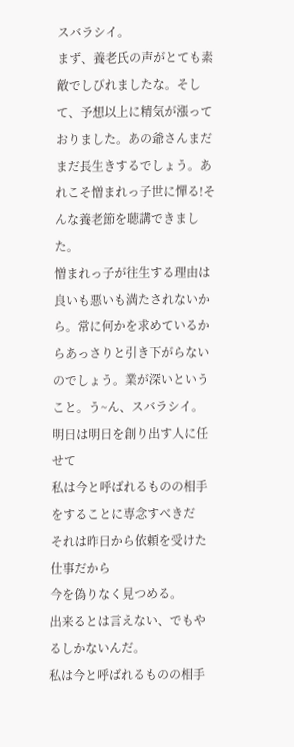スバラシイ。
まず、養老氏の声がとても素敵でしびれましたな。そして、予想以上に精気が漲っておりました。あの爺さんまだまだ長生きするでしょう。あれこそ憎まれっ子世に憚る!そんな養老節を聴講できました。
憎まれっ子が往生する理由は良いも悪いも満たされないから。常に何かを求めているからあっさりと引き下がらないのでしょう。業が深いということ。う~ん、スバラシイ。
明日は明日を創り出す人に任せて
私は今と呼ばれるものの相手をすることに専念すべきだ
それは昨日から依頼を受けた仕事だから
今を偽りなく見つめる。
出来るとは言えない、でもやるしかないんだ。
私は今と呼ばれるものの相手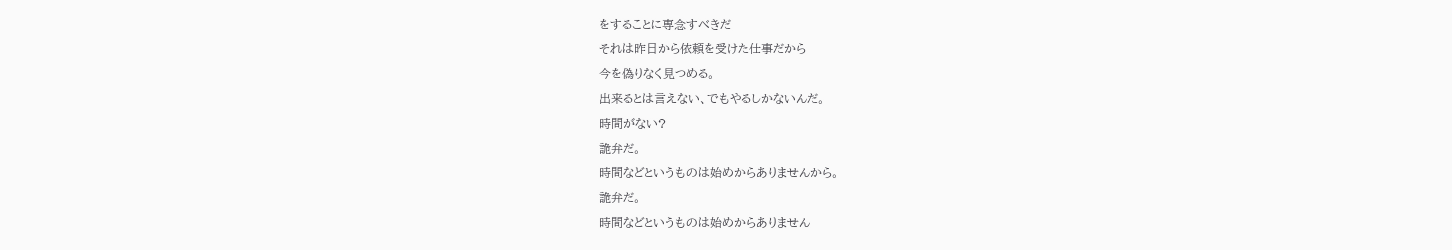をすることに専念すべきだ
それは昨日から依頼を受けた仕事だから
今を偽りなく見つめる。
出来るとは言えない、でもやるしかないんだ。
時間がない?
詭弁だ。
時間などというものは始めからありませんから。
詭弁だ。
時間などというものは始めからありません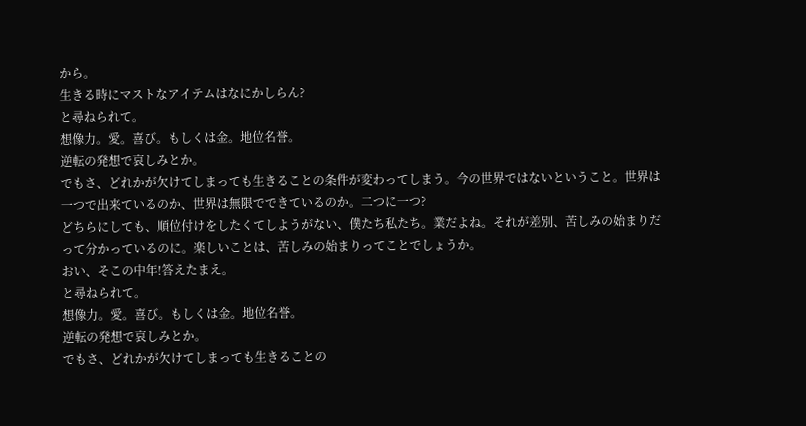から。
生きる時にマストなアイテムはなにかしらん?
と尋ねられて。
想像力。愛。喜び。もしくは金。地位名誉。
逆転の発想で哀しみとか。
でもさ、どれかが欠けてしまっても生きることの条件が変わってしまう。今の世界ではないということ。世界は一つで出来ているのか、世界は無限でできているのか。二つに一つ?
どちらにしても、順位付けをしたくてしようがない、僕たち私たち。業だよね。それが差別、苦しみの始まりだって分かっているのに。楽しいことは、苦しみの始まりってことでしょうか。
おい、そこの中年!答えたまえ。
と尋ねられて。
想像力。愛。喜び。もしくは金。地位名誉。
逆転の発想で哀しみとか。
でもさ、どれかが欠けてしまっても生きることの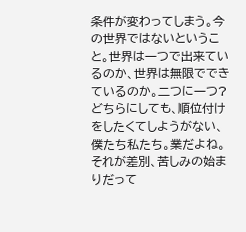条件が変わってしまう。今の世界ではないということ。世界は一つで出来ているのか、世界は無限でできているのか。二つに一つ?
どちらにしても、順位付けをしたくてしようがない、僕たち私たち。業だよね。それが差別、苦しみの始まりだって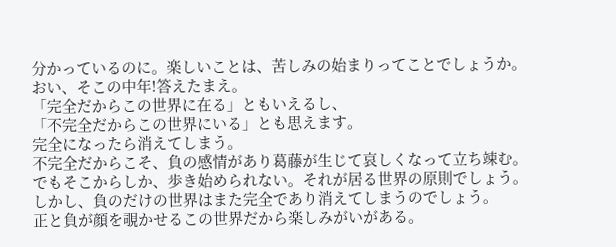分かっているのに。楽しいことは、苦しみの始まりってことでしょうか。
おい、そこの中年!答えたまえ。
「完全だからこの世界に在る」ともいえるし、
「不完全だからこの世界にいる」とも思えます。
完全になったら消えてしまう。
不完全だからこそ、負の感情があり葛藤が生じて哀しくなって立ち竦む。
でもそこからしか、歩き始められない。それが居る世界の原則でしょう。
しかし、負のだけの世界はまた完全であり消えてしまうのでしょう。
正と負が顔を覗かせるこの世界だから楽しみがいがある。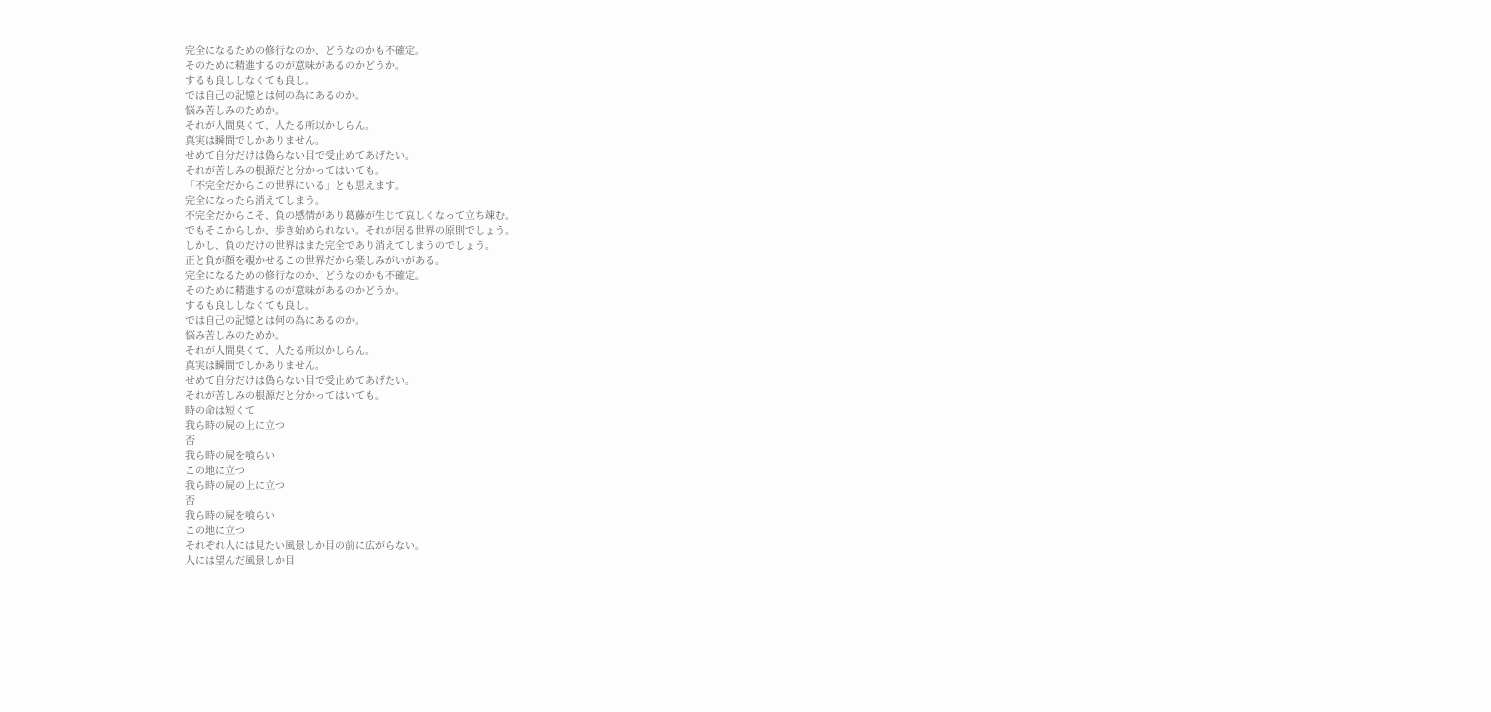完全になるための修行なのか、どうなのかも不確定。
そのために精進するのが意味があるのかどうか。
するも良ししなくても良し。
では自己の記憶とは何の為にあるのか。
悩み苦しみのためか。
それが人間臭くて、人たる所以かしらん。
真実は瞬間でしかありません。
せめて自分だけは偽らない目で受止めてあげたい。
それが苦しみの根源だと分かってはいても。
「不完全だからこの世界にいる」とも思えます。
完全になったら消えてしまう。
不完全だからこそ、負の感情があり葛藤が生じて哀しくなって立ち竦む。
でもそこからしか、歩き始められない。それが居る世界の原則でしょう。
しかし、負のだけの世界はまた完全であり消えてしまうのでしょう。
正と負が顔を覗かせるこの世界だから楽しみがいがある。
完全になるための修行なのか、どうなのかも不確定。
そのために精進するのが意味があるのかどうか。
するも良ししなくても良し。
では自己の記憶とは何の為にあるのか。
悩み苦しみのためか。
それが人間臭くて、人たる所以かしらん。
真実は瞬間でしかありません。
せめて自分だけは偽らない目で受止めてあげたい。
それが苦しみの根源だと分かってはいても。
時の命は短くて
我ら時の屍の上に立つ
否
我ら時の屍を喰らい
この地に立つ
我ら時の屍の上に立つ
否
我ら時の屍を喰らい
この地に立つ
それぞれ人には見たい風景しか目の前に広がらない。
人には望んだ風景しか目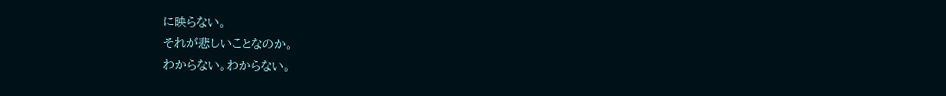に映らない。
それが悲しいことなのか。
わからない。わからない。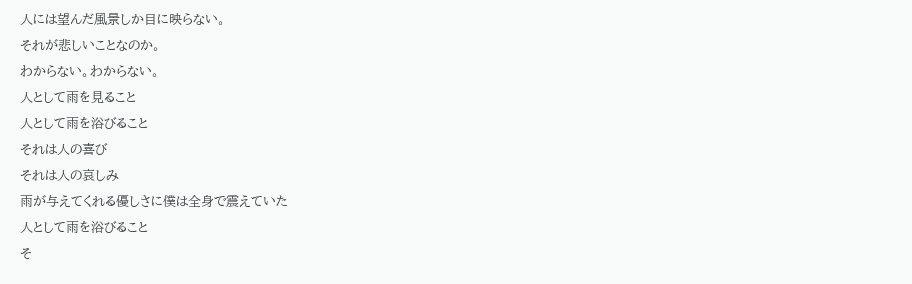人には望んだ風景しか目に映らない。
それが悲しいことなのか。
わからない。わからない。
人として雨を見ること
人として雨を浴びること
それは人の喜び
それは人の哀しみ
雨が与えてくれる優しさに僕は全身で震えていた
人として雨を浴びること
そ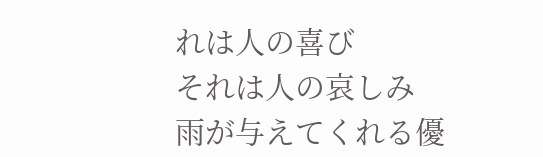れは人の喜び
それは人の哀しみ
雨が与えてくれる優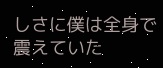しさに僕は全身で震えていた